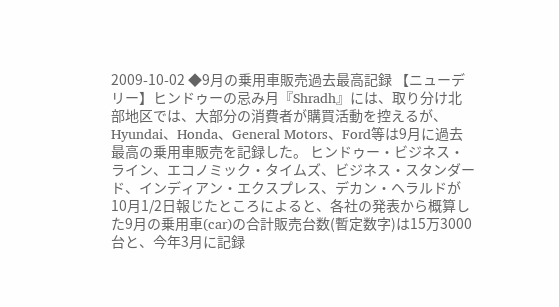2009-10-02 ◆9月の乗用車販売過去最高記録 【ニューデリー】ヒンドゥーの忌み月『Shradh』には、取り分け北部地区では、大部分の消費者が購買活動を控えるが、Hyundai、Honda、General Motors、Ford等は9月に過去最高の乗用車販売を記録した。 ヒンドゥー・ビジネス・ライン、エコノミック・タイムズ、ビジネス・スタンダード、インディアン・エクスプレス、デカン・ヘラルドが10月1/2日報じたところによると、各社の発表から概算した9月の乗用車(car)の合計販売台数(暫定数字)は15万3000台と、今年3月に記録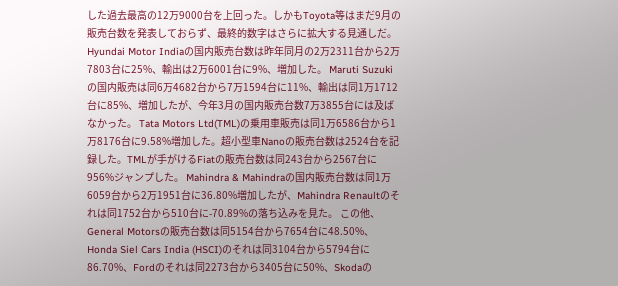した過去最高の12万9000台を上回った。しかもToyota等はまだ9月の販売台数を発表しておらず、最終的数字はさらに拡大する見通しだ。 Hyundai Motor Indiaの国内販売台数は昨年同月の2万2311台から2万7803台に25%、輸出は2万6001台に9%、増加した。 Maruti Suzukiの国内販売は同6万4682台から7万1594台に11%、輸出は同1万1712台に85%、増加したが、今年3月の国内販売台数7万3855台には及ばなかった。 Tata Motors Ltd(TML)の乗用車販売は同1万6586台から1万8176台に9.58%増加した。超小型車Nanoの販売台数は2524台を記録した。TMLが手がけるFiatの販売台数は同243台から2567台に956%ジャンプした。 Mahindra & Mahindraの国内販売台数は同1万6059台から2万1951台に36.80%増加したが、Mahindra Renaultのそれは同1752台から510台に-70.89%の落ち込みを見た。 この他、General Motorsの販売台数は同5154台から7654台に48.50%、Honda Siel Cars India (HSCI)のそれは同3104台から5794台に86.70%、Fordのそれは同2273台から3405台に50%、Skodaの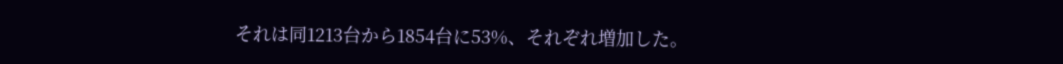それは同1213台から1854台に53%、それぞれ増加した。